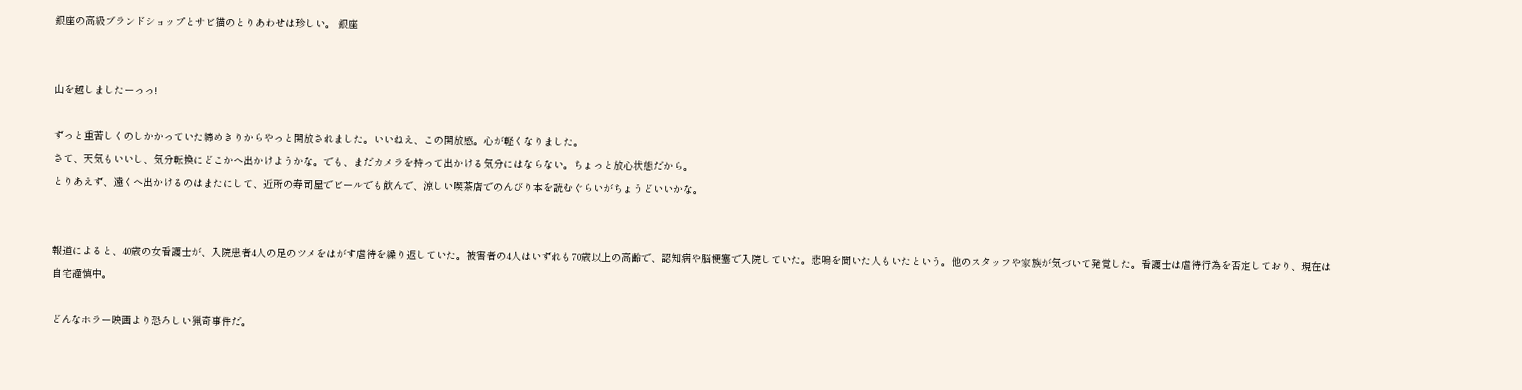銀座の高級ブランドショップとサビ猫のとりあわせは珍しい。 銀座


山を越しましたーっっ!

ずっと重苦しくのしかかっていた締めきりからやっと開放されました。いいねえ、この開放感。心が軽くなりました。
さて、天気もいいし、気分転換にどこかへ出かけようかな。でも、まだカメラを持って出かける気分にはならない。ちょっと放心状態だから。
とりあえず、遠くへ出かけるのはまたにして、近所の寿司屋でビールでも飲んで、涼しい喫茶店でのんびり本を読むぐらいがちょうどいいかな。


報道によると、40歳の女看護士が、入院患者4人の足のツメをはがす虐待を繰り返していた。被害者の4人はいずれも70歳以上の高齢で、認知病や脳梗塞で入院していた。悲鳴を聞いた人もいたという。他のスタッフや家族が気づいて発覚した。看護士は虐待行為を否定しており、現在は自宅謹慎中。

どんなホラー映画より恐ろしい猟奇事件だ。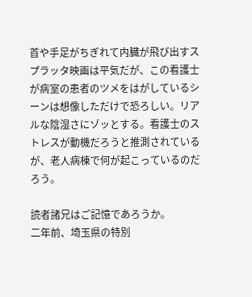首や手足がちぎれて内臓が飛び出すスプラッタ映画は平気だが、この看護士が病室の患者のツメをはがしているシーンは想像しただけで恐ろしい。リアルな陰湿さにゾッとする。看護士のストレスが動機だろうと推測されているが、老人病棟で何が起こっているのだろう。

読者諸兄はご記憶であろうか。
二年前、埼玉県の特別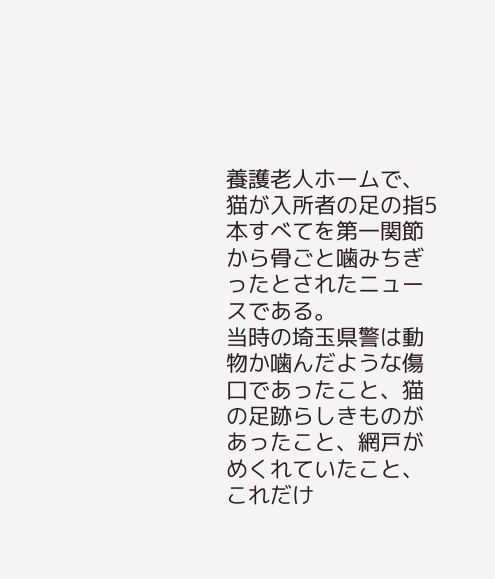養護老人ホームで、猫が入所者の足の指5本すべてを第一関節から骨ごと噛みちぎったとされたニュースである。
当時の埼玉県警は動物か噛んだような傷口であったこと、猫の足跡らしきものがあったこと、網戸がめくれていたこと、これだけ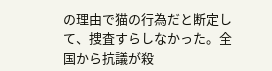の理由で猫の行為だと断定して、捜査すらしなかった。全国から抗議が殺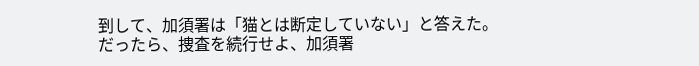到して、加須署は「猫とは断定していない」と答えた。
だったら、捜査を続行せよ、加須署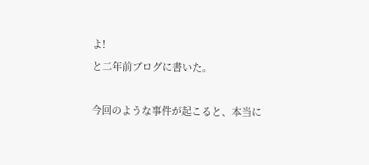よ!
と二年前ブログに書いた。

今回のような事件が起こると、本当に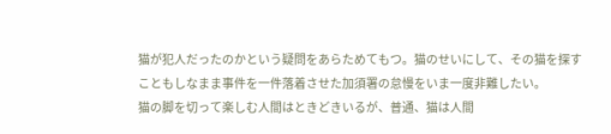猫が犯人だったのかという疑問をあらためてもつ。猫のせいにして、その猫を探すこともしなまま事件を一件落着させた加須署の怠慢をいま一度非難したい。
猫の脚を切って楽しむ人間はときどきいるが、普通、猫は人間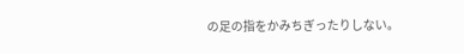の足の指をかみちぎったりしない。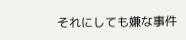それにしても嫌な事件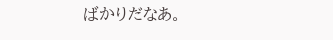ばかりだなあ。